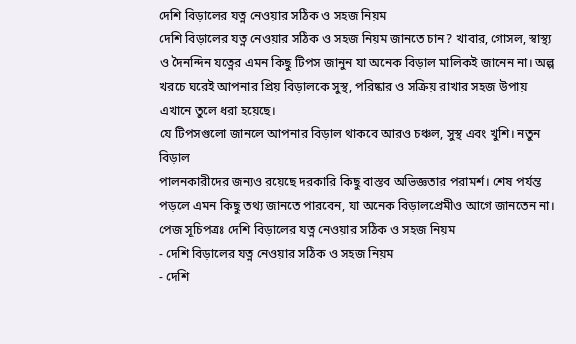দেশি বিড়ালের যত্ন নেওয়ার সঠিক ও সহজ নিয়ম
দেশি বিড়ালের যত্ন নেওয়ার সঠিক ও সহজ নিয়ম জানতে চান? খাবার, গোসল, স্বাস্থ্য
ও দৈনন্দিন যত্নের এমন কিছু টিপস জানুন যা অনেক বিড়াল মালিকই জানেন না। অল্প
খরচে ঘরেই আপনার প্রিয় বিড়ালকে সুস্থ, পরিষ্কার ও সক্রিয় রাখার সহজ উপায়
এখানে তুলে ধরা হয়েছে।
যে টিপসগুলো জানলে আপনার বিড়াল থাকবে আরও চঞ্চল, সুস্থ এবং খুশি। নতুন বিড়াল
পালনকারীদের জন্যও রয়েছে দরকারি কিছু বাস্তব অভিজ্ঞতার পরামর্শ। শেষ পর্যন্ত
পড়লে এমন কিছু তথ্য জানতে পারবেন, যা অনেক বিড়ালপ্রেমীও আগে জানতেন না।
পেজ সূচিপত্রঃ দেশি বিড়ালের যত্ন নেওয়ার সঠিক ও সহজ নিয়ম
- দেশি বিড়ালের যত্ন নেওয়ার সঠিক ও সহজ নিয়ম
- দেশি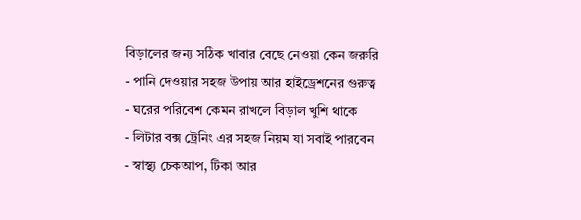বিড়ালের জন্য সঠিক খাবার বেছে নেওয়া কেন জরুরি
- পানি দেওয়ার সহজ উপায় আর হাইড্রেশনের গুরুত্ব
- ঘরের পরিবেশ কেমন রাখলে বিড়াল খুশি থাকে
- লিটার বক্স ট্রেনিং এর সহজ নিয়ম যা সবাই পারবেন
- স্বাস্থ্য চেকআপ, টিকা আর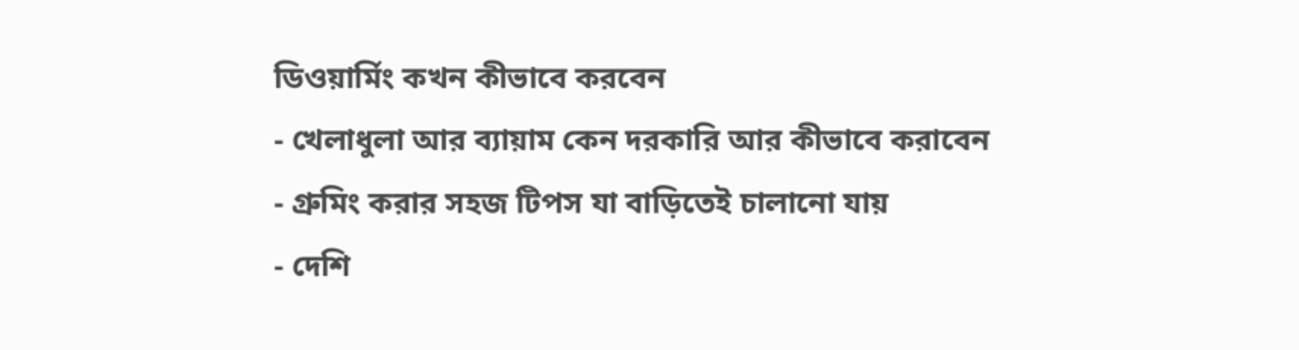ডিওয়ার্মিং কখন কীভাবে করবেন
- খেলাধুলা আর ব্যায়াম কেন দরকারি আর কীভাবে করাবেন
- গ্রুমিং করার সহজ টিপস যা বাড়িতেই চালানো যায়
- দেশি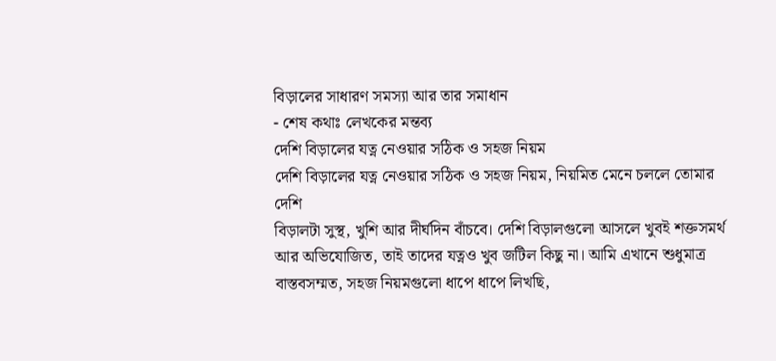বিড়ালের সাধারণ সমস্যা আর তার সমাধান
- শেষ কথাঃ লেখকের মন্তব্য
দেশি বিড়ালের যত্ন নেওয়ার সঠিক ও সহজ নিয়ম
দেশি বিড়ালের যত্ন নেওয়ার সঠিক ও সহজ নিয়ম, নিয়মিত মেনে চললে তোমার দেশি
বিড়ালটা সুস্থ, খুশি আর দীর্ঘদিন বাঁচবে। দেশি বিড়ালগুলো আসলে খুবই শক্তসমর্থ
আর অভিযোজিত, তাই তাদের যত্নও খুব জটিল কিছু না। আমি এখানে শুধুমাত্র
বাস্তবসম্মত, সহজ নিয়মগুলো ধাপে ধাপে লিখছি,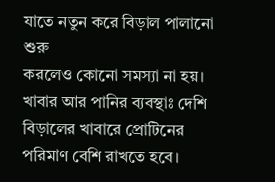যাতে নতুন করে বিড়াল পালানো শুরু
করলেও কোনো সমস্যা না হয়।
খাবার আর পানির ব্যবস্থাঃ দেশি বিড়ালের খাবারে প্রোটিনের পরিমাণ বেশি রাখতে হবে।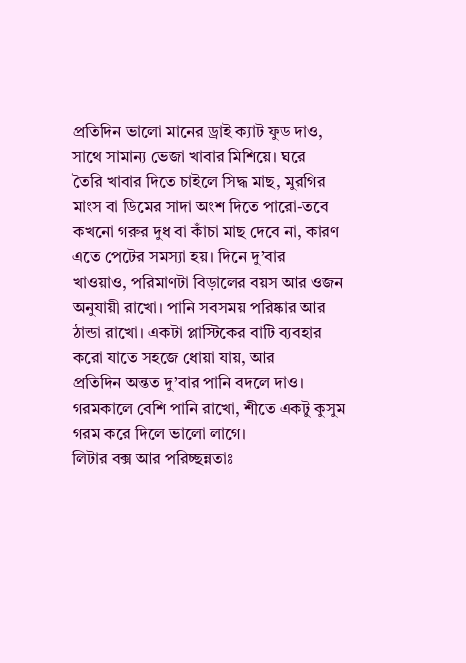প্রতিদিন ভালো মানের ড্রাই ক্যাট ফুড দাও, সাথে সামান্য ভেজা খাবার মিশিয়ে। ঘরে
তৈরি খাবার দিতে চাইলে সিদ্ধ মাছ, মুরগির মাংস বা ডিমের সাদা অংশ দিতে পারো-তবে
কখনো গরুর দুধ বা কাঁচা মাছ দেবে না, কারণ এতে পেটের সমস্যা হয়। দিনে দু’বার
খাওয়াও, পরিমাণটা বিড়ালের বয়স আর ওজন অনুযায়ী রাখো। পানি সবসময় পরিষ্কার আর
ঠান্ডা রাখো। একটা প্লাস্টিকের বাটি ব্যবহার করো যাতে সহজে ধোয়া যায়, আর
প্রতিদিন অন্তত দু’বার পানি বদলে দাও। গরমকালে বেশি পানি রাখো, শীতে একটু কুসুম
গরম করে দিলে ভালো লাগে।
লিটার বক্স আর পরিচ্ছন্নতাঃ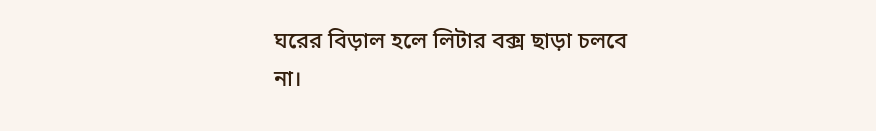ঘরের বিড়াল হলে লিটার বক্স ছাড়া চলবে না।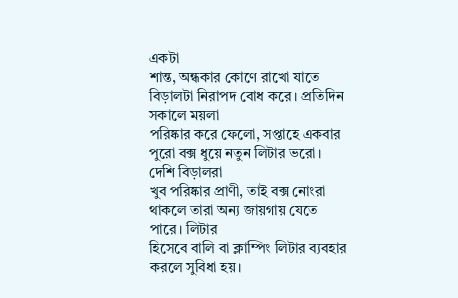একটা
শান্ত, অন্ধকার কোণে রাখো যাতে বিড়ালটা নিরাপদ বোধ করে। প্রতিদিন সকালে ময়লা
পরিষ্কার করে ফেলো, সপ্তাহে একবার পুরো বক্স ধুয়ে নতুন লিটার ভরো। দেশি বিড়ালরা
খুব পরিষ্কার প্রাণী, তাই বক্স নোংরা থাকলে তারা অন্য জায়গায় যেতে পারে। লিটার
হিসেবে বালি বা ক্লাম্পিং লিটার ব্যবহার করলে সুবিধা হয়।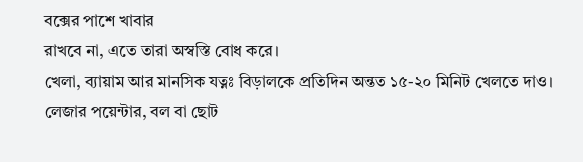বক্সের পাশে খাবার
রাখবে না, এতে তারা অস্বস্তি বোধ করে।
খেলা, ব্যায়াম আর মানসিক যত্নঃ বিড়ালকে প্রতিদিন অন্তত ১৫-২০ মিনিট খেলতে দাও।
লেজার পয়েন্টার, বল বা ছোট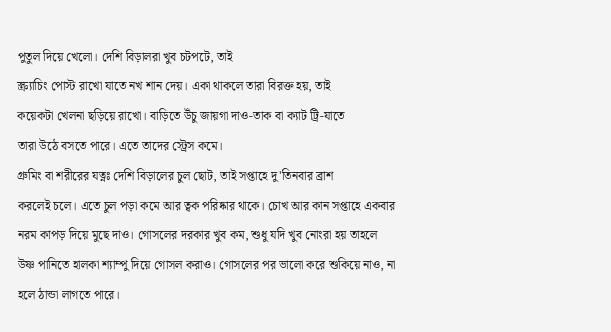পুতুল দিয়ে খেলো। দেশি বিড়ালরা খুব চটপটে, তাই
স্ক্র্যাচিং পোস্ট রাখো যাতে নখ শান দেয়। একা থাকলে তারা বিরক্ত হয়, তাই
কয়েকটা খেলনা ছড়িয়ে রাখো। বাড়িতে উঁচু জায়গা দাও-তাক বা ক্যাট ট্রি-যাতে
তারা উঠে বসতে পারে। এতে তাদের স্ট্রেস কমে।
গ্রুমিং বা শরীরের যত্নঃ দেশি বিড়ালের চুল ছোট, তাই সপ্তাহে দু'তিনবার ব্রাশ
করলেই চলে। এতে চুল পড়া কমে আর ত্বক পরিষ্কার থাকে। চোখ আর কান সপ্তাহে একবার
নরম কাপড় দিয়ে মুছে দাও। গোসলের দরকার খুব কম, শুধু যদি খুব নোংরা হয় তাহলে
উষ্ণ পানিতে হালকা শ্যাম্পু দিয়ে গোসল করাও। গোসলের পর ভালো করে শুকিয়ে নাও, না
হলে ঠান্ডা লাগতে পারে।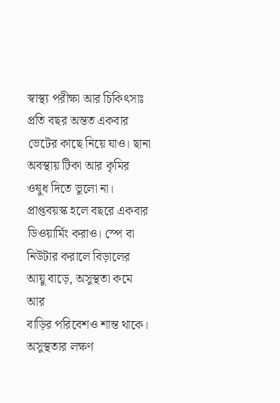স্বাস্থ্য পরীক্ষা আর চিকিৎসাঃ প্রতি বছর অন্তত একবার ভেটের কাছে নিয়ে যাও। ছানা
অবস্থায় টিকা আর কৃমির ওষুধ দিতে ভুলো না। প্রাপ্তবয়স্ক হলে বছরে একবার
ডিওয়ার্মিং করাও। স্পে বা নিউটার করালে বিড়ালের আয়ু বাড়ে, অসুস্থতা কমে আর
বাড়ির পরিবেশও শান্ত থাকে। অসুস্থতার লক্ষণ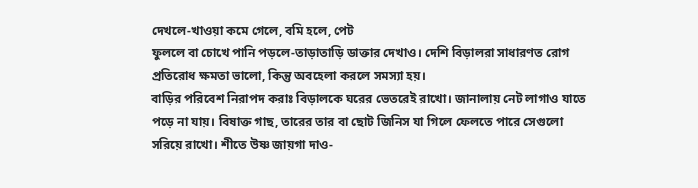দেখলে-খাওয়া কমে গেলে, বমি হলে, পেট
ফুললে বা চোখে পানি পড়লে-তাড়াতাড়ি ডাক্তার দেখাও। দেশি বিড়ালরা সাধারণত রোগ
প্রতিরোধ ক্ষমতা ভালো, কিন্তু অবহেলা করলে সমস্যা হয়।
বাড়ির পরিবেশ নিরাপদ করাঃ বিড়ালকে ঘরের ভেতরেই রাখো। জানালায় নেট লাগাও যাতে
পড়ে না যায়। বিষাক্ত গাছ, তারের তার বা ছোট জিনিস যা গিলে ফেলতে পারে সেগুলো
সরিয়ে রাখো। শীতে উষ্ণ জায়গা দাও-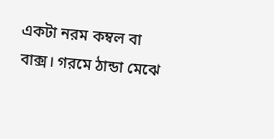একটা নরম কম্বল বা বাক্স। গরমে ঠান্ডা মেঝে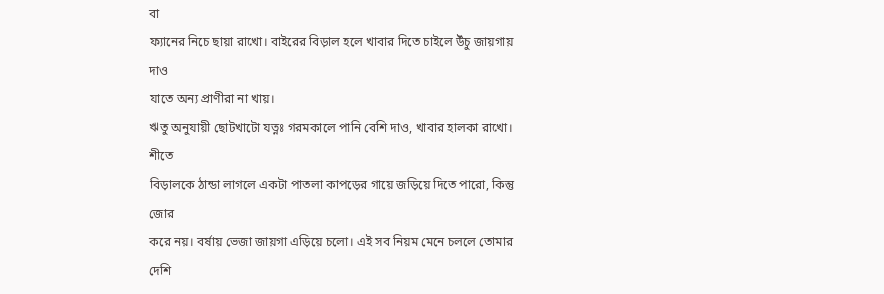বা
ফ্যানের নিচে ছায়া রাখো। বাইরের বিড়াল হলে খাবার দিতে চাইলে উঁচু জায়গায় দাও
যাতে অন্য প্রাণীরা না খায়।
ঋতু অনুযায়ী ছোটখাটো যত্নঃ গরমকালে পানি বেশি দাও, খাবার হালকা রাখো। শীতে
বিড়ালকে ঠান্ডা লাগলে একটা পাতলা কাপড়ের গায়ে জড়িয়ে দিতে পারো, কিন্তু জোর
করে নয়। বর্ষায় ভেজা জায়গা এড়িয়ে চলো। এই সব নিয়ম মেনে চললে তোমার দেশি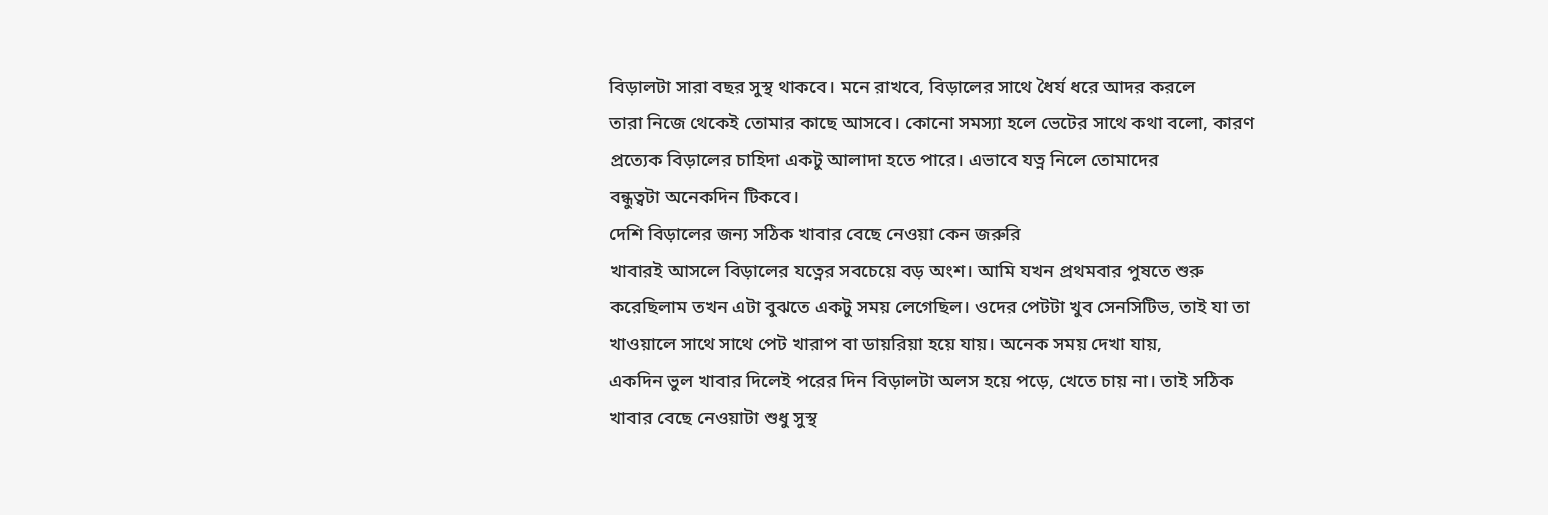বিড়ালটা সারা বছর সুস্থ থাকবে। মনে রাখবে, বিড়ালের সাথে ধৈর্য ধরে আদর করলে
তারা নিজে থেকেই তোমার কাছে আসবে। কোনো সমস্যা হলে ভেটের সাথে কথা বলো, কারণ
প্রত্যেক বিড়ালের চাহিদা একটু আলাদা হতে পারে। এভাবে যত্ন নিলে তোমাদের
বন্ধুত্বটা অনেকদিন টিকবে।
দেশি বিড়ালের জন্য সঠিক খাবার বেছে নেওয়া কেন জরুরি
খাবারই আসলে বিড়ালের যত্নের সবচেয়ে বড় অংশ। আমি যখন প্রথমবার পুষতে শুরু
করেছিলাম তখন এটা বুঝতে একটু সময় লেগেছিল। ওদের পেটটা খুব সেনসিটিভ, তাই যা তা
খাওয়ালে সাথে সাথে পেট খারাপ বা ডায়রিয়া হয়ে যায়। অনেক সময় দেখা যায়,
একদিন ভুল খাবার দিলেই পরের দিন বিড়ালটা অলস হয়ে পড়ে, খেতে চায় না। তাই সঠিক
খাবার বেছে নেওয়াটা শুধু সুস্থ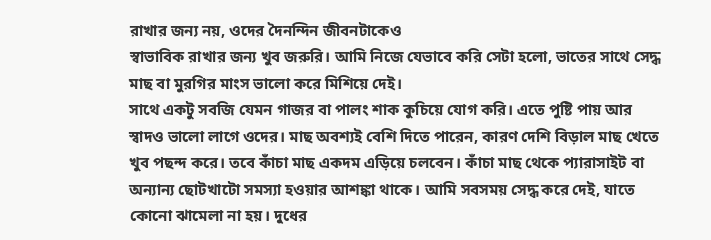রাখার জন্য নয়, ওদের দৈনন্দিন জীবনটাকেও
স্বাভাবিক রাখার জন্য খুব জরুরি। আমি নিজে যেভাবে করি সেটা হলো, ভাতের সাথে সেদ্ধ
মাছ বা মুরগির মাংস ভালো করে মিশিয়ে দেই।
সাথে একটু সবজি যেমন গাজর বা পালং শাক কুচিয়ে যোগ করি। এতে পুষ্টি পায় আর
স্বাদও ভালো লাগে ওদের। মাছ অবশ্যই বেশি দিতে পারেন, কারণ দেশি বিড়াল মাছ খেতে
খুব পছন্দ করে। তবে কাঁচা মাছ একদম এড়িয়ে চলবেন। কাঁচা মাছ থেকে প্যারাসাইট বা
অন্যান্য ছোটখাটো সমস্যা হওয়ার আশঙ্কা থাকে। আমি সবসময় সেদ্ধ করে দেই, যাতে
কোনো ঝামেলা না হয়। দুধের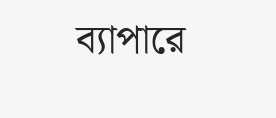ব্যাপারে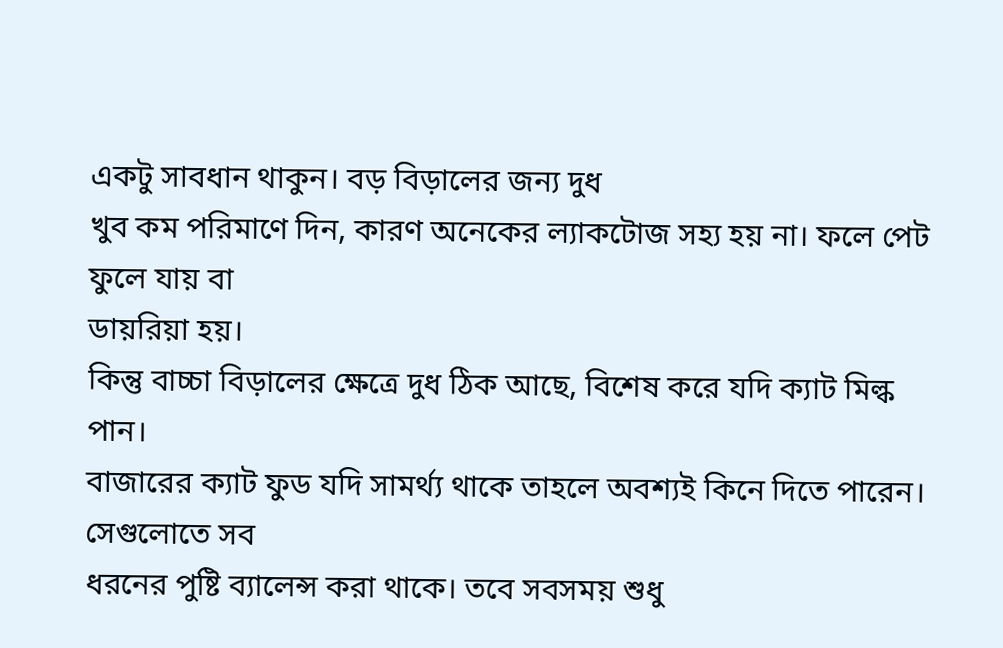একটু সাবধান থাকুন। বড় বিড়ালের জন্য দুধ
খুব কম পরিমাণে দিন, কারণ অনেকের ল্যাকটোজ সহ্য হয় না। ফলে পেট ফুলে যায় বা
ডায়রিয়া হয়।
কিন্তু বাচ্চা বিড়ালের ক্ষেত্রে দুধ ঠিক আছে, বিশেষ করে যদি ক্যাট মিল্ক পান।
বাজারের ক্যাট ফুড যদি সামর্থ্য থাকে তাহলে অবশ্যই কিনে দিতে পারেন। সেগুলোতে সব
ধরনের পুষ্টি ব্যালেন্স করা থাকে। তবে সবসময় শুধু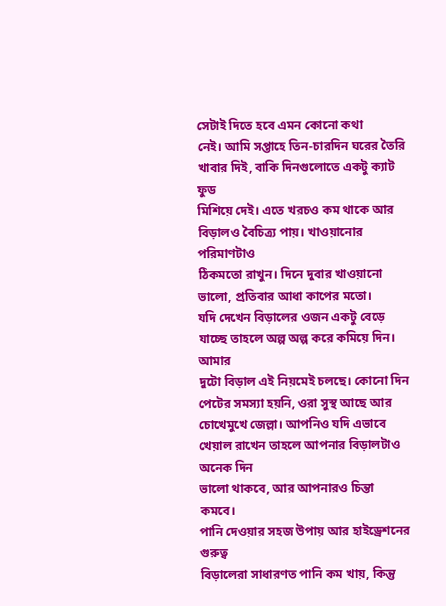সেটাই দিতে হবে এমন কোনো কথা
নেই। আমি সপ্তাহে তিন-চারদিন ঘরের তৈরি খাবার দিই, বাকি দিনগুলোতে একটু ক্যাট ফুড
মিশিয়ে দেই। এতে খরচও কম থাকে আর বিড়ালও বৈচিত্র্য পায়। খাওয়ানোর পরিমাণটাও
ঠিকমতো রাখুন। দিনে দুবার খাওয়ানো ভালো, প্রতিবার আধা কাপের মতো।
যদি দেখেন বিড়ালের ওজন একটু বেড়ে যাচ্ছে তাহলে অল্প অল্প করে কমিয়ে দিন। আমার
দুটো বিড়াল এই নিয়মেই চলছে। কোনো দিন পেটের সমস্যা হয়নি, ওরা সুস্থ আছে আর
চোখেমুখে জেল্লা। আপনিও যদি এভাবে খেয়াল রাখেন তাহলে আপনার বিড়ালটাও অনেক দিন
ভালো থাকবে, আর আপনারও চিন্তা কমবে।
পানি দেওয়ার সহজ উপায় আর হাইড্রেশনের গুরুত্ব
বিড়ালেরা সাধারণত পানি কম খায়, কিন্তু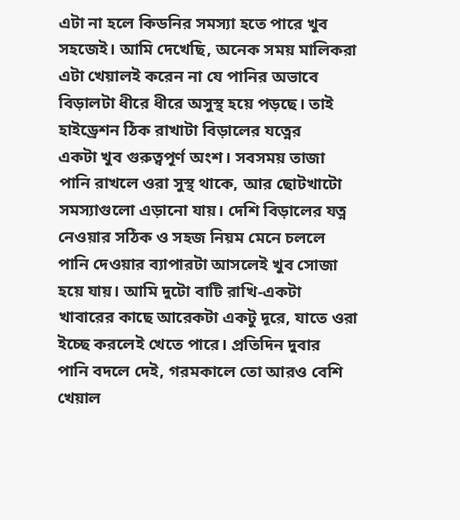এটা না হলে কিডনির সমস্যা হতে পারে খুব
সহজেই। আমি দেখেছি, অনেক সময় মালিকরা এটা খেয়ালই করেন না যে পানির অভাবে
বিড়ালটা ধীরে ধীরে অসুস্থ হয়ে পড়ছে। তাই হাইড্রেশন ঠিক রাখাটা বিড়ালের যত্নের
একটা খুব গুরুত্বপূর্ণ অংশ। সবসময় তাজা পানি রাখলে ওরা সুস্থ থাকে, আর ছোটখাটো
সমস্যাগুলো এড়ানো যায়। দেশি বিড়ালের যত্ন নেওয়ার সঠিক ও সহজ নিয়ম মেনে চললে
পানি দেওয়ার ব্যাপারটা আসলেই খুব সোজা হয়ে যায়। আমি দুটো বাটি রাখি-একটা
খাবারের কাছে আরেকটা একটু দূরে, যাতে ওরা ইচ্ছে করলেই খেতে পারে। প্রতিদিন দুবার
পানি বদলে দেই, গরমকালে তো আরও বেশি খেয়াল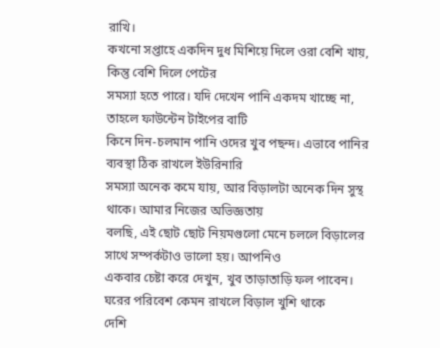রাখি।
কখনো সপ্তাহে একদিন দুধ মিশিয়ে দিলে ওরা বেশি খায়, কিন্তু বেশি দিলে পেটের
সমস্যা হতে পারে। যদি দেখেন পানি একদম খাচ্ছে না, তাহলে ফাউন্টেন টাইপের বাটি
কিনে দিন-চলমান পানি ওদের খুব পছন্দ। এভাবে পানির ব্যবস্থা ঠিক রাখলে ইউরিনারি
সমস্যা অনেক কমে যায়, আর বিড়ালটা অনেক দিন সুস্থ থাকে। আমার নিজের অভিজ্ঞতায়
বলছি, এই ছোট ছোট নিয়মগুলো মেনে চললে বিড়ালের সাথে সম্পর্কটাও ভালো হয়। আপনিও
একবার চেষ্টা করে দেখুন, খুব তাড়াতাড়ি ফল পাবেন।
ঘরের পরিবেশ কেমন রাখলে বিড়াল খুশি থাকে
দেশি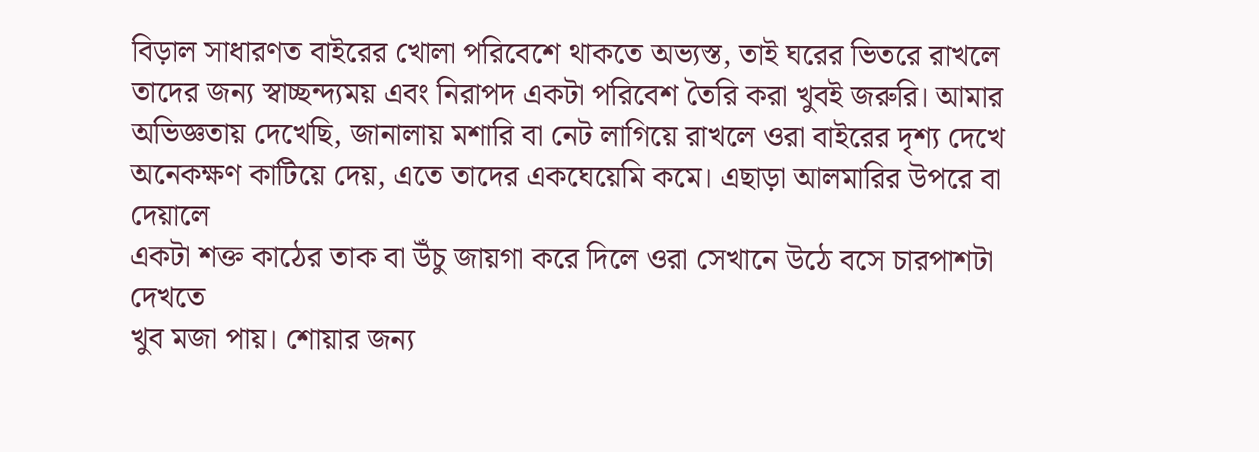বিড়াল সাধারণত বাইরের খোলা পরিবেশে থাকতে অভ্যস্ত, তাই ঘরের ভিতরে রাখলে
তাদের জন্য স্বাচ্ছন্দ্যময় এবং নিরাপদ একটা পরিবেশ তৈরি করা খুবই জরুরি। আমার
অভিজ্ঞতায় দেখেছি, জানালায় মশারি বা নেট লাগিয়ে রাখলে ওরা বাইরের দৃশ্য দেখে
অনেকক্ষণ কাটিয়ে দেয়, এতে তাদের একঘেয়েমি কমে। এছাড়া আলমারির উপরে বা দেয়ালে
একটা শক্ত কাঠের তাক বা উঁচু জায়গা করে দিলে ওরা সেখানে উঠে বসে চারপাশটা দেখতে
খুব মজা পায়। শোয়ার জন্য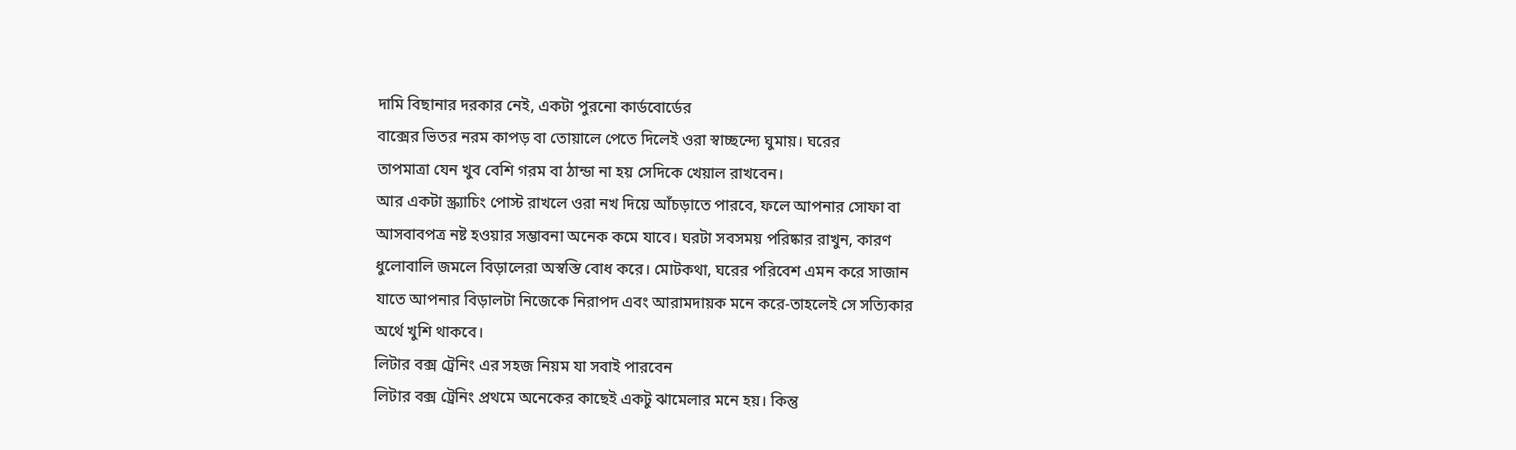দামি বিছানার দরকার নেই, একটা পুরনো কার্ডবোর্ডের
বাক্সের ভিতর নরম কাপড় বা তোয়ালে পেতে দিলেই ওরা স্বাচ্ছন্দ্যে ঘুমায়। ঘরের
তাপমাত্রা যেন খুব বেশি গরম বা ঠান্ডা না হয় সেদিকে খেয়াল রাখবেন।
আর একটা স্ক্র্যাচিং পোস্ট রাখলে ওরা নখ দিয়ে আঁচড়াতে পারবে, ফলে আপনার সোফা বা
আসবাবপত্র নষ্ট হওয়ার সম্ভাবনা অনেক কমে যাবে। ঘরটা সবসময় পরিষ্কার রাখুন, কারণ
ধুলোবালি জমলে বিড়ালেরা অস্বস্তি বোধ করে। মোটকথা, ঘরের পরিবেশ এমন করে সাজান
যাতে আপনার বিড়ালটা নিজেকে নিরাপদ এবং আরামদায়ক মনে করে-তাহলেই সে সত্যিকার
অর্থে খুশি থাকবে।
লিটার বক্স ট্রেনিং এর সহজ নিয়ম যা সবাই পারবেন
লিটার বক্স ট্রেনিং প্রথমে অনেকের কাছেই একটু ঝামেলার মনে হয়। কিন্তু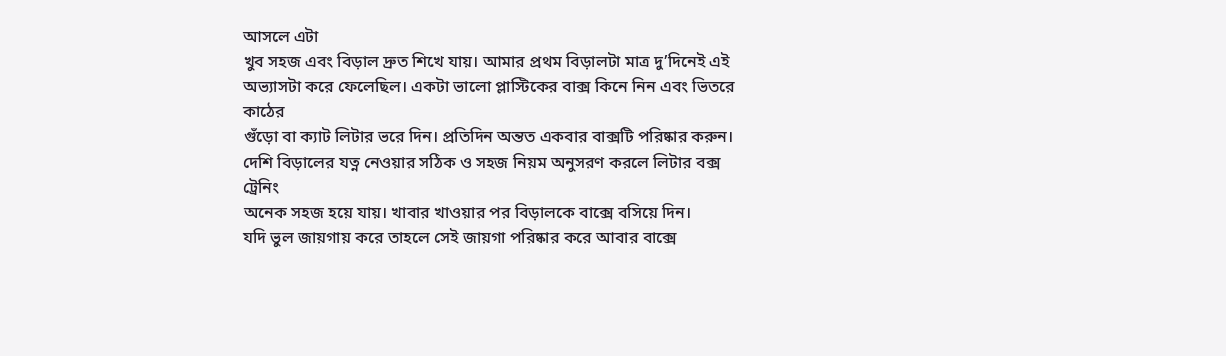আসলে এটা
খুব সহজ এবং বিড়াল দ্রুত শিখে যায়। আমার প্রথম বিড়ালটা মাত্র দু’দিনেই এই
অভ্যাসটা করে ফেলেছিল। একটা ভালো প্লাস্টিকের বাক্স কিনে নিন এবং ভিতরে কাঠের
গুঁড়ো বা ক্যাট লিটার ভরে দিন। প্রতিদিন অন্তত একবার বাক্সটি পরিষ্কার করুন।
দেশি বিড়ালের যত্ন নেওয়ার সঠিক ও সহজ নিয়ম অনুসরণ করলে লিটার বক্স ট্রেনিং
অনেক সহজ হয়ে যায়। খাবার খাওয়ার পর বিড়ালকে বাক্সে বসিয়ে দিন।
যদি ভুল জায়গায় করে তাহলে সেই জায়গা পরিষ্কার করে আবার বাক্সে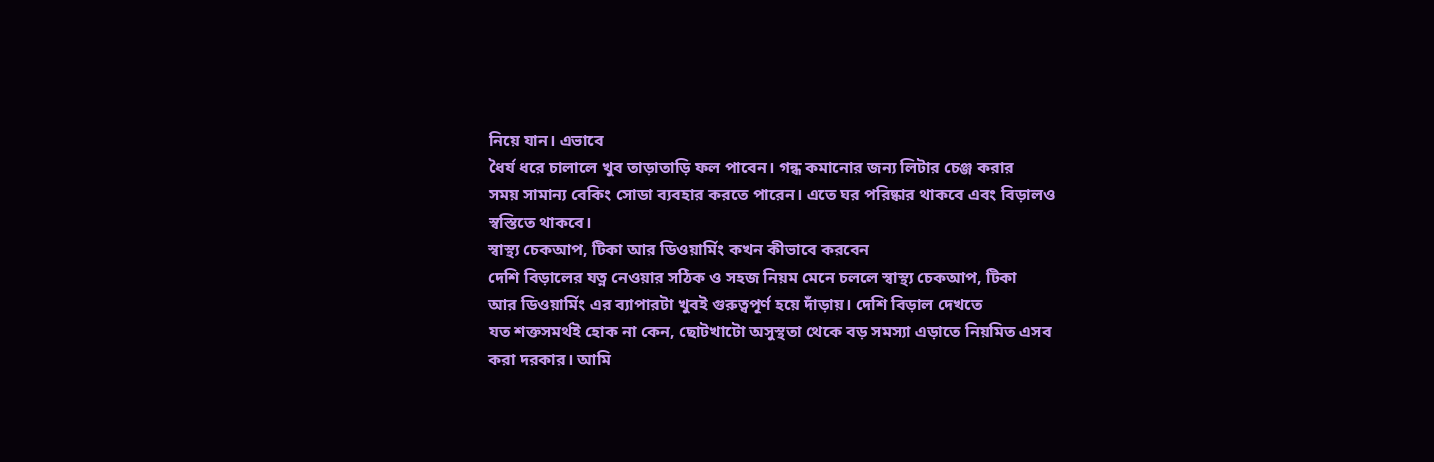নিয়ে যান। এভাবে
ধৈর্য ধরে চালালে খুব তাড়াতাড়ি ফল পাবেন। গন্ধ কমানোর জন্য লিটার চেঞ্জ করার
সময় সামান্য বেকিং সোডা ব্যবহার করতে পারেন। এতে ঘর পরিষ্কার থাকবে এবং বিড়ালও
স্বস্তিতে থাকবে।
স্বাস্থ্য চেকআপ, টিকা আর ডিওয়ার্মিং কখন কীভাবে করবেন
দেশি বিড়ালের যত্ন নেওয়ার সঠিক ও সহজ নিয়ম মেনে চললে স্বাস্থ্য চেকআপ, টিকা
আর ডিওয়ার্মিং এর ব্যাপারটা খুবই গুরুত্বপূর্ণ হয়ে দাঁড়ায়। দেশি বিড়াল দেখতে
যত শক্তসমর্থই হোক না কেন, ছোটখাটো অসুস্থতা থেকে বড় সমস্যা এড়াতে নিয়মিত এসব
করা দরকার। আমি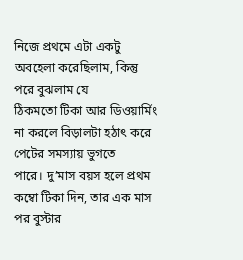নিজে প্রথমে এটা একটু অবহেলা করেছিলাম, কিন্তু পরে বুঝলাম যে
ঠিকমতো টিকা আর ডিওয়ার্মিং না করলে বিড়ালটা হঠাৎ করে পেটের সমস্যায় ভুগতে
পারে। দু’মাস বয়স হলে প্রথম কম্বো টিকা দিন, তার এক মাস পর বুস্টার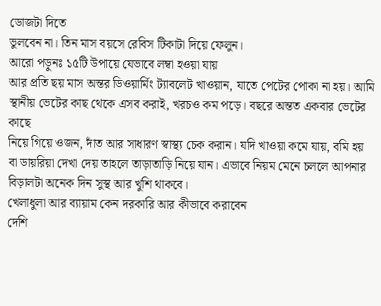ডোজটা দিতে
ভুলবেন না। তিন মাস বয়সে রেবিস টিকাটা দিয়ে ফেলুন।
আরো পড়ুনঃ ১৫টি উপায়ে যেভাবে লম্বা হওয়া যায়
আর প্রতি ছয় মাস অন্তর ডিওয়ার্মিং ট্যাবলেট খাওয়ান, যাতে পেটের পোকা না হয়। আমি
স্থানীয় ভেটের কাছ থেকে এসব করাই, খরচও কম পড়ে। বছরে অন্তত একবার ভেটের কাছে
নিয়ে গিয়ে ওজন, দাঁত আর সাধারণ স্বাস্থ্য চেক করান। যদি খাওয়া কমে যায়, বমি হয়
বা ডায়রিয়া দেখা দেয় তাহলে তাড়াতাড়ি নিয়ে যান। এভাবে নিয়ম মেনে চললে আপনার
বিড়ালটা অনেক দিন সুস্থ আর খুশি থাকবে।
খেলাধুলা আর ব্যায়াম কেন দরকারি আর কীভাবে করাবেন
দেশি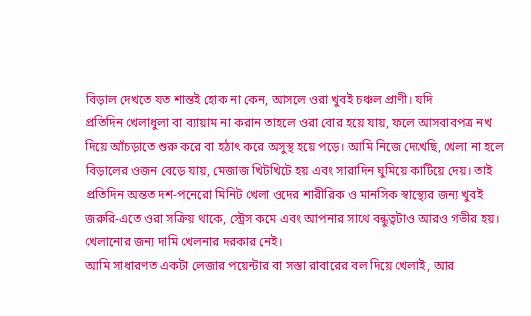বিড়াল দেখতে যত শান্তই হোক না কেন, আসলে ওরা খুবই চঞ্চল প্রাণী। যদি
প্রতিদিন খেলাধুলা বা ব্যায়াম না করান তাহলে ওরা বোর হয়ে যায়, ফলে আসবাবপত্র নখ
দিয়ে আঁচড়াতে শুরু করে বা হঠাৎ করে অসুস্থ হয়ে পড়ে। আমি নিজে দেখেছি, খেলা না হলে
বিড়ালের ওজন বেড়ে যায়, মেজাজ খিটখিটে হয় এবং সারাদিন ঘুমিয়ে কাটিয়ে দেয়। তাই
প্রতিদিন অন্তত দশ-পনেরো মিনিট খেলা ওদের শারীরিক ও মানসিক স্বাস্থ্যের জন্য খুবই
জরুরি-এতে ওরা সক্রিয় থাকে, স্ট্রেস কমে এবং আপনার সাথে বন্ধুত্বটাও আরও গভীর হয়।
খেলানোর জন্য দামি খেলনার দরকার নেই।
আমি সাধারণত একটা লেজার পয়েন্টার বা সস্তা রাবারের বল দিয়ে খেলাই, আর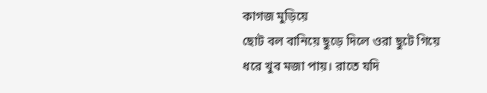কাগজ মুড়িয়ে
ছোট বল বানিয়ে ছুড়ে দিলে ওরা ছুটে গিয়ে ধরে খুব মজা পায়। রাতে যদি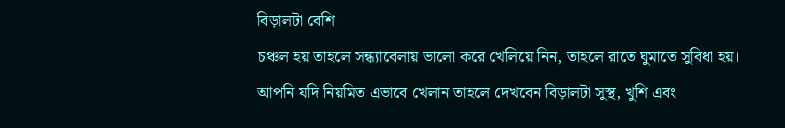বিড়ালটা বেশি
চঞ্চল হয় তাহলে সন্ধ্যাবেলায় ভালো করে খেলিয়ে নিন, তাহলে রাতে ঘুমাতে সুবিধা হয়।
আপনি যদি নিয়মিত এভাবে খেলান তাহলে দেখবেন বিড়ালটা সুস্থ, খুশি এবং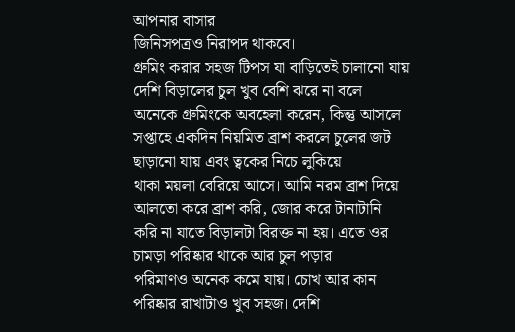আপনার বাসার
জিনিসপত্রও নিরাপদ থাকবে।
গ্রুমিং করার সহজ টিপস যা বাড়িতেই চালানো যায়
দেশি বিড়ালের চুল খুব বেশি ঝরে না বলে অনেকে গ্রুমিংকে অবহেলা করেন, কিন্তু আসলে
সপ্তাহে একদিন নিয়মিত ব্রাশ করলে চুলের জট ছাড়ানো যায় এবং ত্বকের নিচে লুকিয়ে
থাকা ময়লা বেরিয়ে আসে। আমি নরম ব্রাশ দিয়ে আলতো করে ব্রাশ করি, জোর করে টানাটানি
করি না যাতে বিড়ালটা বিরক্ত না হয়। এতে ওর চামড়া পরিষ্কার থাকে আর চুল পড়ার
পরিমাণও অনেক কমে যায়। চোখ আর কান পরিষ্কার রাখাটাও খুব সহজ। দেশি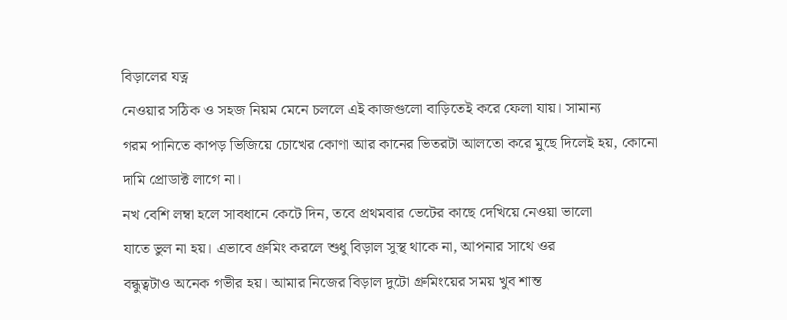বিড়ালের যত্ন
নেওয়ার সঠিক ও সহজ নিয়ম মেনে চললে এই কাজগুলো বাড়িতেই করে ফেলা যায়। সামান্য
গরম পানিতে কাপড় ভিজিয়ে চোখের কোণা আর কানের ভিতরটা আলতো করে মুছে দিলেই হয়, কোনো
দামি প্রোডাক্ট লাগে না।
নখ বেশি লম্বা হলে সাবধানে কেটে দিন, তবে প্রথমবার ভেটের কাছে দেখিয়ে নেওয়া ভালো
যাতে ভুল না হয়। এভাবে গ্রুমিং করলে শুধু বিড়াল সুস্থ থাকে না, আপনার সাথে ওর
বন্ধুত্বটাও অনেক গভীর হয়। আমার নিজের বিড়াল দুটো গ্রুমিংয়ের সময় খুব শান্ত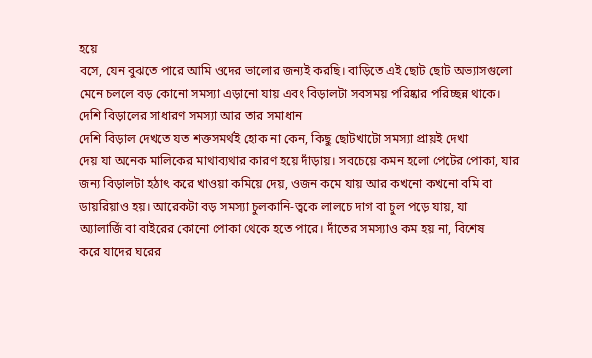হয়ে
বসে, যেন বুঝতে পারে আমি ওদের ভালোর জন্যই করছি। বাড়িতে এই ছোট ছোট অভ্যাসগুলো
মেনে চললে বড় কোনো সমস্যা এড়ানো যায় এবং বিড়ালটা সবসময় পরিষ্কার পরিচ্ছন্ন থাকে।
দেশি বিড়ালের সাধারণ সমস্যা আর তার সমাধান
দেশি বিড়াল দেখতে যত শক্তসমর্থই হোক না কেন, কিছু ছোটখাটো সমস্যা প্রায়ই দেখা
দেয় যা অনেক মালিকের মাথাব্যথার কারণ হয়ে দাঁড়ায়। সবচেয়ে কমন হলো পেটের পোকা, যার
জন্য বিড়ালটা হঠাৎ করে খাওয়া কমিয়ে দেয়, ওজন কমে যায় আর কখনো কখনো বমি বা
ডায়রিয়াও হয়। আরেকটা বড় সমস্যা চুলকানি-ত্বকে লালচে দাগ বা চুল পড়ে যায়, যা
অ্যালার্জি বা বাইরের কোনো পোকা থেকে হতে পারে। দাঁতের সমস্যাও কম হয় না, বিশেষ
করে যাদের ঘরের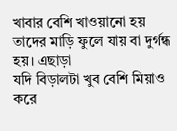খাবার বেশি খাওয়ানো হয় তাদের মাড়ি ফুলে যায় বা দুর্গন্ধ হয়। এছাড়া
যদি বিড়ালটা খুব বেশি মিয়াও করে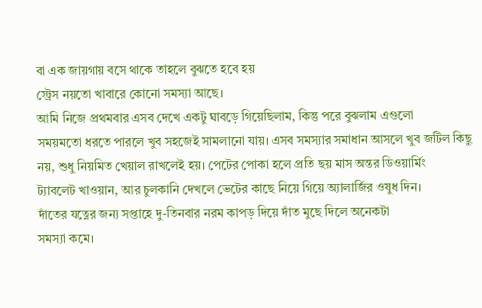বা এক জায়গায় বসে থাকে তাহলে বুঝতে হবে হয়
স্ট্রেস নয়তো খাবারে কোনো সমস্যা আছে।
আমি নিজে প্রথমবার এসব দেখে একটু ঘাবড়ে গিয়েছিলাম, কিন্তু পরে বুঝলাম এগুলো
সময়মতো ধরতে পারলে খুব সহজেই সামলানো যায়। এসব সমস্যার সমাধান আসলে খুব জটিল কিছু
নয়, শুধু নিয়মিত খেয়াল রাখলেই হয়। পেটের পোকা হলে প্রতি ছয় মাস অন্তর ডিওয়ার্মিং
ট্যাবলেট খাওয়ান, আর চুলকানি দেখলে ভেটের কাছে নিয়ে গিয়ে অ্যালার্জির ওষুধ দিন।
দাঁতের যত্নের জন্য সপ্তাহে দু-তিনবার নরম কাপড় দিয়ে দাঁত মুছে দিলে অনেকটা
সমস্যা কমে।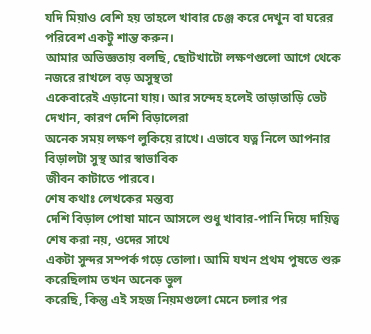যদি মিয়াও বেশি হয় তাহলে খাবার চেঞ্জ করে দেখুন বা ঘরের পরিবেশ একটু শান্ত করুন।
আমার অভিজ্ঞতায় বলছি, ছোটখাটো লক্ষণগুলো আগে থেকে নজরে রাখলে বড় অসুস্থতা
একেবারেই এড়ানো যায়। আর সন্দেহ হলেই তাড়াতাড়ি ভেট দেখান, কারণ দেশি বিড়ালেরা
অনেক সময় লক্ষণ লুকিয়ে রাখে। এভাবে যত্ন নিলে আপনার বিড়ালটা সুস্থ আর স্বাভাবিক
জীবন কাটাতে পারবে।
শেষ কথাঃ লেখকের মন্তব্য
দেশি বিড়াল পোষা মানে আসলে শুধু খাবার-পানি দিয়ে দায়িত্ব শেষ করা নয়, ওদের সাথে
একটা সুন্দর সম্পর্ক গড়ে তোলা। আমি যখন প্রথম পুষতে শুরু করেছিলাম তখন অনেক ভুল
করেছি, কিন্তু এই সহজ নিয়মগুলো মেনে চলার পর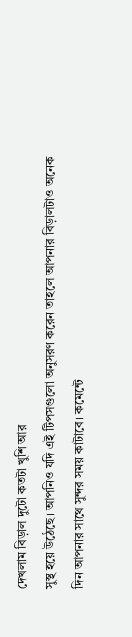দেখলাম বিড়াল দুটো কতটা খুশি আর
সুস্থ হয়ে উঠেছে। আপনিও যদি এই টিপসগুলো অনুসরণ করেন তাহলে আপনার বিড়ালটাও অনেক
দিন আপনার সাথে সুন্দর সময় কাটাবে। কমেন্টে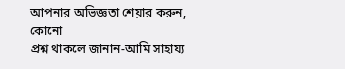আপনার অভিজ্ঞতা শেয়ার করুন, কোনো
প্রশ্ন থাকলে জানান-আমি সাহায্য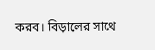করব। বিড়ালের সাথে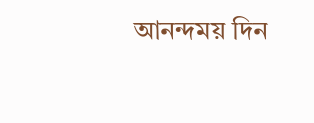আনন্দময় দিন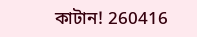কাটান! 260416